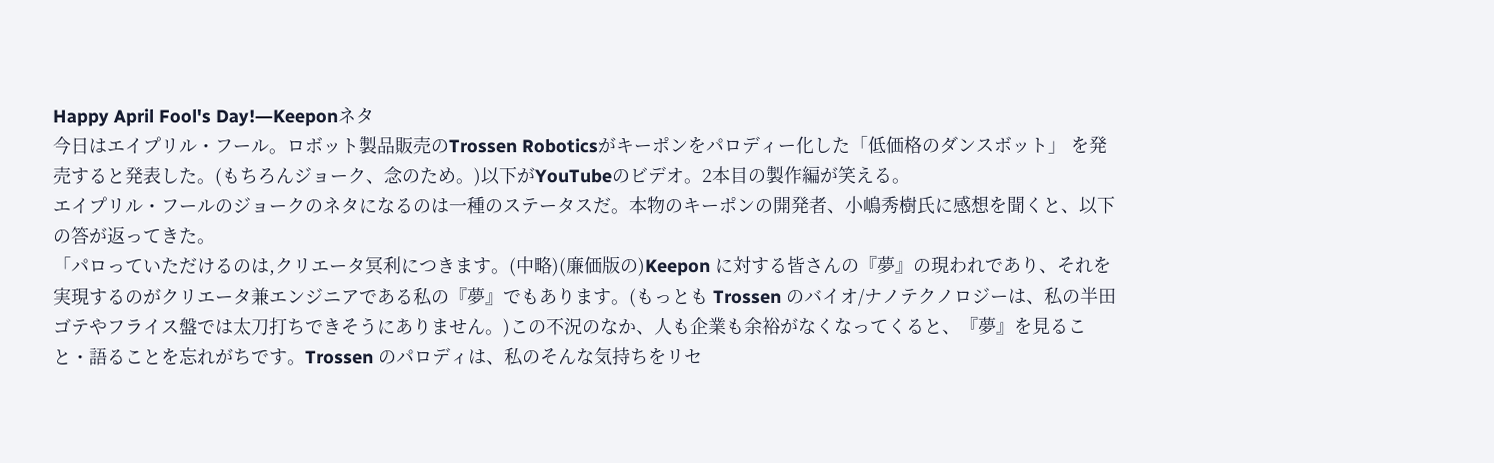Happy April Fool's Day!―Keeponネタ
今日はエイプリル・フール。ロボット製品販売のTrossen Roboticsがキーポンをパロディー化した「低価格のダンスボット」 を発売すると発表した。(もちろんジョーク、念のため。)以下がYouTubeのビデオ。2本目の製作編が笑える。
エイプリル・フールのジョークのネタになるのは一種のステータスだ。本物のキーポンの開発者、小嶋秀樹氏に感想を聞くと、以下の答が返ってきた。
「パロっていただけるのは,クリエータ冥利につきます。(中略)(廉価版の)Keepon に対する皆さんの『夢』の現われであり、それを実現するのがクリエータ兼エンジニアである私の『夢』でもあります。(もっとも Trossen のバイオ/ナノテクノロジーは、私の半田ゴテやフライス盤では太刀打ちできそうにありません。)この不況のなか、人も企業も余裕がなくなってくると、『夢』を見ること・語ることを忘れがちです。Trossen のパロディは、私のそんな気持ちをリセ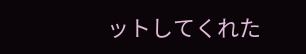ットしてくれた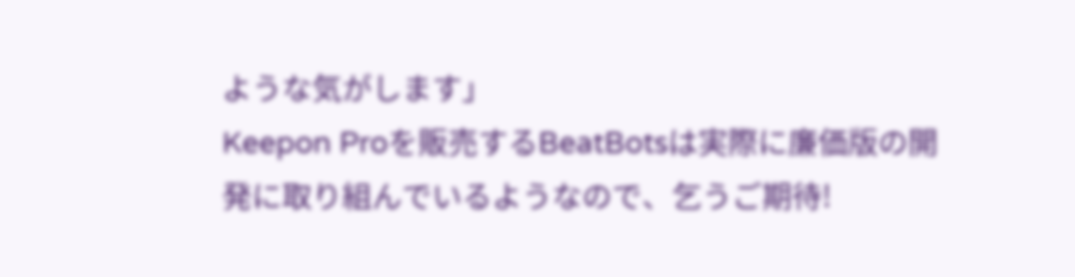ような気がします」
Keepon Proを販売するBeatBotsは実際に廉価版の開発に取り組んでいるようなので、乞うご期待!